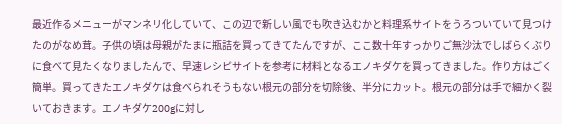最近作るメニューがマンネリ化していて、この辺で新しい風でも吹き込むかと料理系サイトをうろついていて見つけたのがなめ茸。子供の頃は母親がたまに瓶詰を買ってきてたんですが、ここ数十年すっかりご無沙汰でしばらくぶりに食べて見たくなりましたんで、早速レシピサイトを参考に材料となるエノキダケを買ってきました。作り方はごく簡単。買ってきたエノキダケは食べられそうもない根元の部分を切除後、半分にカット。根元の部分は手で細かく裂いておきます。エノキダケ200gに対し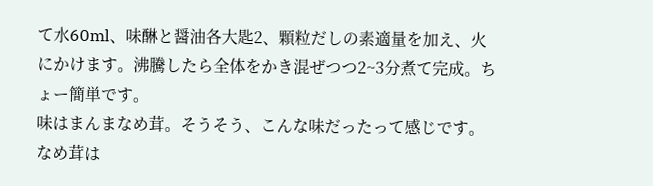て水60ml、味醂と醤油各大匙2、顆粒だしの素適量を加え、火にかけます。沸騰したら全体をかき混ぜつつ2~3分煮て完成。ちょー簡単です。
味はまんまなめ茸。そうそう、こんな味だったって感じです。なめ茸は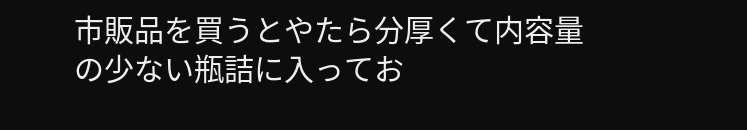市販品を買うとやたら分厚くて内容量の少ない瓶詰に入ってお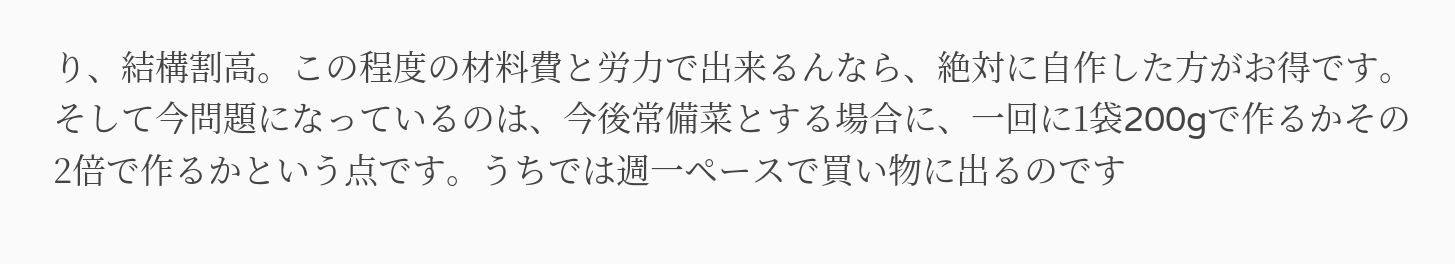り、結構割高。この程度の材料費と労力で出来るんなら、絶対に自作した方がお得です。そして今問題になっているのは、今後常備菜とする場合に、一回に1袋200gで作るかその2倍で作るかという点です。うちでは週一ペースで買い物に出るのです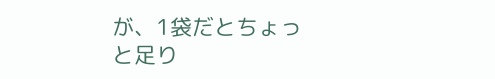が、1袋だとちょっと足り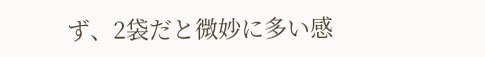ず、2袋だと微妙に多い感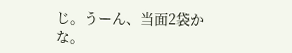じ。うーん、当面2袋かな。